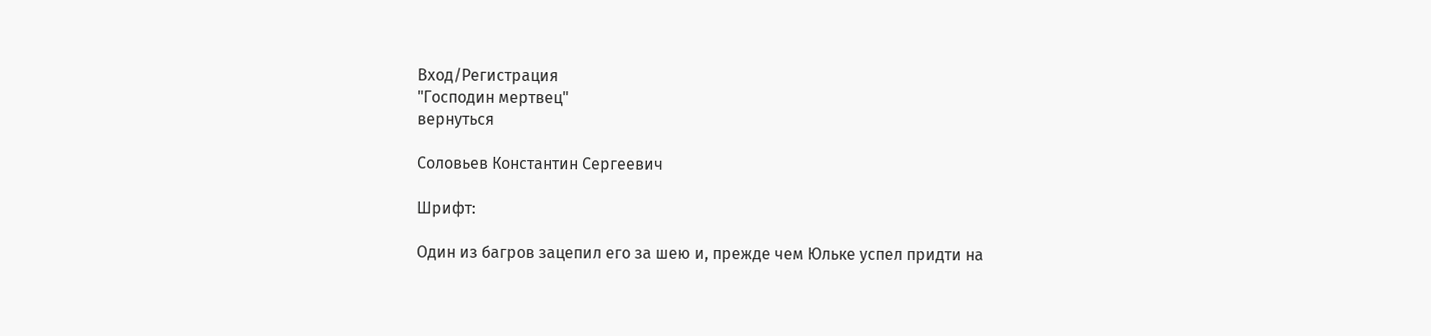Вход/Регистрация
"Господин мертвец"
вернуться

Соловьев Константин Сергеевич

Шрифт:

Один из багров зацепил его за шею и, прежде чем Юльке успел придти на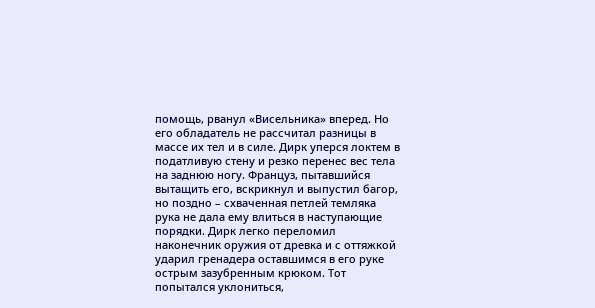помощь, рванул «Висельника» вперед. Но его обладатель не рассчитал разницы в массе их тел и в силе. Дирк уперся локтем в податливую стену и резко перенес вес тела на заднюю ногу. Француз, пытавшийся вытащить его, вскрикнул и выпустил багор, но поздно – схваченная петлей темляка рука не дала ему влиться в наступающие порядки. Дирк легко переломил наконечник оружия от древка и с оттяжкой ударил гренадера оставшимся в его руке острым зазубренным крюком. Тот попытался уклониться,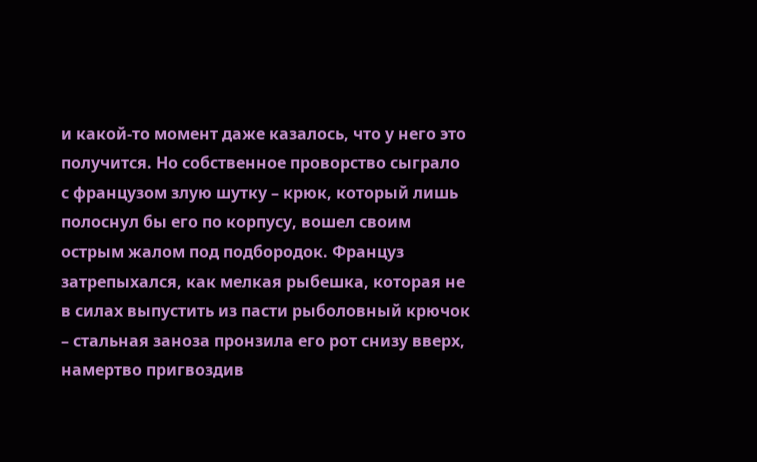и какой-то момент даже казалось, что у него это получится. Но собственное проворство сыграло с французом злую шутку – крюк, который лишь полоснул бы его по корпусу, вошел своим острым жалом под подбородок. Француз затрепыхался, как мелкая рыбешка, которая не в силах выпустить из пасти рыболовный крючок – стальная заноза пронзила его рот снизу вверх, намертво пригвоздив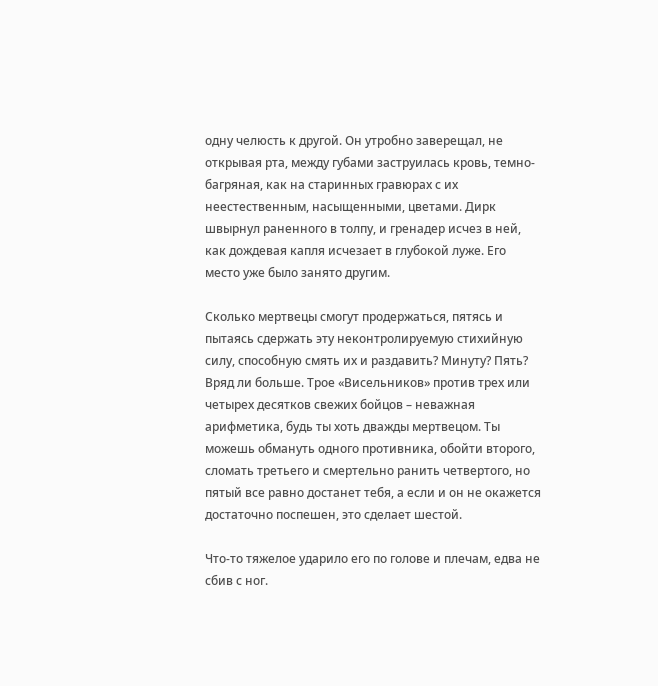одну челюсть к другой. Он утробно заверещал, не открывая рта, между губами заструилась кровь, темно-багряная, как на старинных гравюрах с их неестественным, насыщенными, цветами. Дирк швырнул раненного в толпу, и гренадер исчез в ней, как дождевая капля исчезает в глубокой луже. Его место уже было занято другим.

Сколько мертвецы смогут продержаться, пятясь и пытаясь сдержать эту неконтролируемую стихийную силу, способную смять их и раздавить? Минуту? Пять? Вряд ли больше. Трое «Висельников» против трех или четырех десятков свежих бойцов – неважная арифметика, будь ты хоть дважды мертвецом. Ты можешь обмануть одного противника, обойти второго, сломать третьего и смертельно ранить четвертого, но пятый все равно достанет тебя, а если и он не окажется достаточно поспешен, это сделает шестой.

Что-то тяжелое ударило его по голове и плечам, едва не сбив с ног.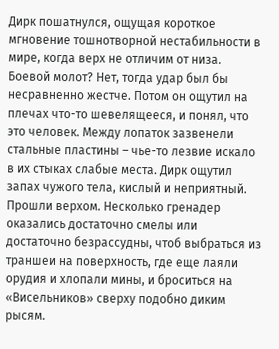Дирк пошатнулся, ощущая короткое мгновение тошнотворной нестабильности в мире, когда верх не отличим от низа. Боевой молот? Нет, тогда удар был бы несравненно жестче. Потом он ощутил на плечах что-то шевелящееся, и понял, что это человек. Между лопаток зазвенели стальные пластины – чье-то лезвие искало в их стыках слабые места. Дирк ощутил запах чужого тела, кислый и неприятный. Прошли верхом. Несколько гренадер оказались достаточно смелы или достаточно безрассудны, чтоб выбраться из траншеи на поверхность, где еще лаяли орудия и хлопали мины, и броситься на «Висельников» сверху подобно диким рысям.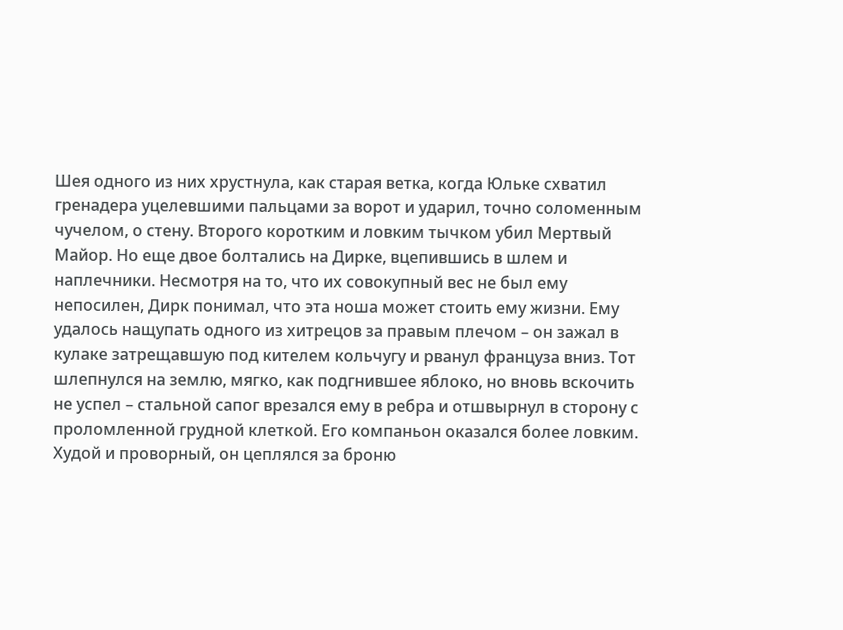Шея одного из них хрустнула, как старая ветка, когда Юльке схватил гренадера уцелевшими пальцами за ворот и ударил, точно соломенным чучелом, о стену. Второго коротким и ловким тычком убил Мертвый Майор. Но еще двое болтались на Дирке, вцепившись в шлем и наплечники. Несмотря на то, что их совокупный вес не был ему непосилен, Дирк понимал, что эта ноша может стоить ему жизни. Ему удалось нащупать одного из хитрецов за правым плечом – он зажал в кулаке затрещавшую под кителем кольчугу и рванул француза вниз. Тот шлепнулся на землю, мягко, как подгнившее яблоко, но вновь вскочить не успел – стальной сапог врезался ему в ребра и отшвырнул в сторону с проломленной грудной клеткой. Его компаньон оказался более ловким. Худой и проворный, он цеплялся за броню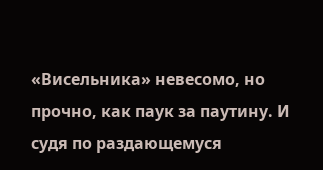«Висельника» невесомо, но прочно, как паук за паутину. И судя по раздающемуся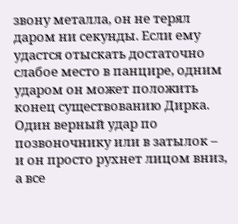звону металла, он не терял даром ни секунды. Если ему удастся отыскать достаточно слабое место в панцире, одним ударом он может положить конец существованию Дирка. Один верный удар по позвоночнику или в затылок – и он просто рухнет лицом вниз, а все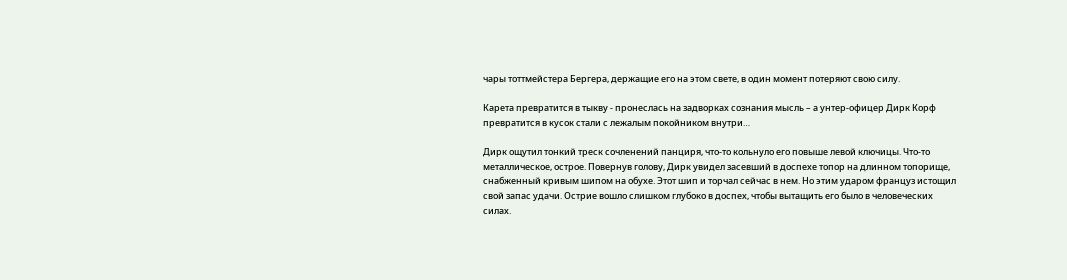чары тоттмейстера Бергера, держащие его на этом свете, в один момент потеряют свою силу.

Карета превратится в тыкву - пронеслась на задворках сознания мысль – а унтер-офицер Дирк Корф превратится в кусок стали с лежалым покойником внутри…

Дирк ощутил тонкий треск сочленений панциря, что-то кольнуло его повыше левой ключицы. Что-то металлическое, острое. Повернув голову, Дирк увидел засевший в доспехе топор на длинном топорище, снабженный кривым шипом на обухе. Этот шип и торчал сейчас в нем. Но этим ударом француз истощил свой запас удачи. Острие вошло слишком глубоко в доспех, чтобы вытащить его было в человеческих силах.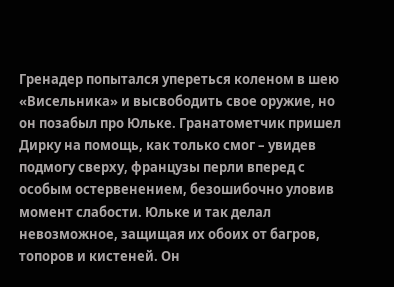Гренадер попытался упереться коленом в шею «Висельника» и высвободить свое оружие, но он позабыл про Юльке. Гранатометчик пришел Дирку на помощь, как только смог – увидев подмогу сверху, французы перли вперед с особым остервенением, безошибочно уловив момент слабости. Юльке и так делал невозможное, защищая их обоих от багров, топоров и кистеней. Он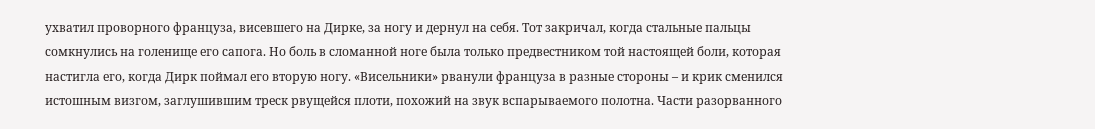ухватил проворного француза, висевшего на Дирке, за ногу и дернул на себя. Тот закричал, когда стальные пальцы сомкнулись на голенище его сапога. Но боль в сломанной ноге была только предвестником той настоящей боли, которая настигла его, когда Дирк поймал его вторую ногу. «Висельники» рванули француза в разные стороны – и крик сменился истошным визгом, заглушившим треск рвущейся плоти, похожий на звук вспарываемого полотна. Части разорванного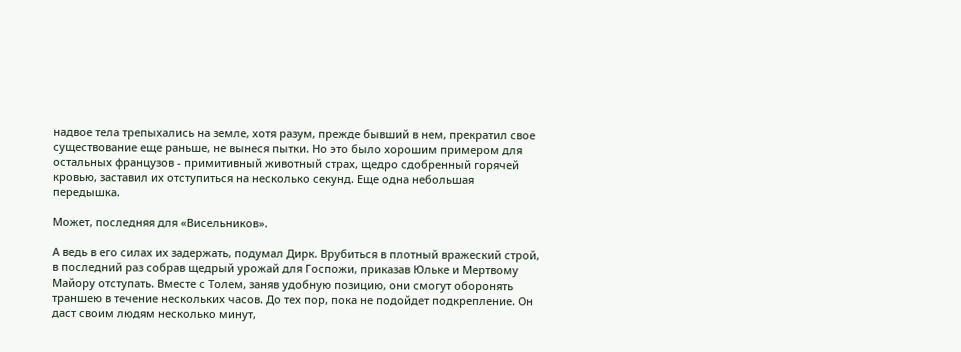надвое тела трепыхались на земле, хотя разум, прежде бывший в нем, прекратил свое существование еще раньше, не вынеся пытки. Но это было хорошим примером для остальных французов - примитивный животный страх, щедро сдобренный горячей кровью, заставил их отступиться на несколько секунд. Еще одна небольшая передышка.

Может, последняя для «Висельников».

А ведь в его силах их задержать, подумал Дирк. Врубиться в плотный вражеский строй, в последний раз собрав щедрый урожай для Госпожи, приказав Юльке и Мертвому Майору отступать. Вместе с Толем, заняв удобную позицию, они смогут оборонять траншею в течение нескольких часов. До тех пор, пока не подойдет подкрепление. Он даст своим людям несколько минут,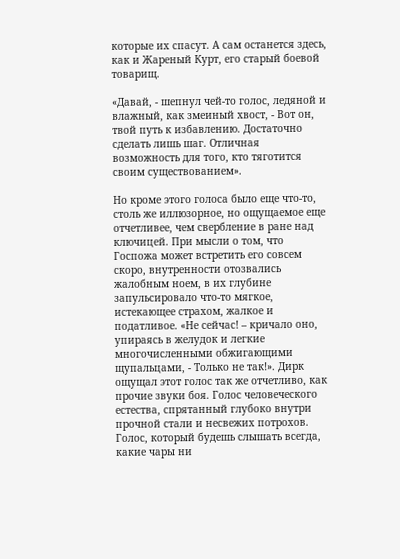которые их спасут. А сам останется здесь, как и Жареный Курт, его старый боевой товарищ.

«Давай, - шепнул чей-то голос, ледяной и влажный, как змеиный хвост, - Вот он, твой путь к избавлению. Достаточно сделать лишь шаг. Отличная возможность для того, кто тяготится своим существованием».

Но кроме этого голоса было еще что-то, столь же иллюзорное, но ощущаемое еще отчетливее, чем свербление в ране над ключицей. При мысли о том, что Госпожа может встретить его совсем скоро, внутренности отозвались жалобным ноем, в их глубине запульсировало что-то мягкое, истекающее страхом, жалкое и податливое. «Не сейчас! – кричало оно, упираясь в желудок и легкие многочисленными обжигающими щупальцами, - Только не так!». Дирк ощущал этот голос так же отчетливо, как прочие звуки боя. Голос человеческого естества, спрятанный глубоко внутри прочной стали и несвежих потрохов. Голос, который будешь слышать всегда, какие чары ни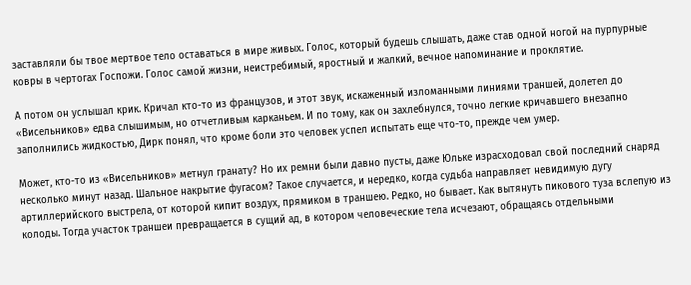заставляли бы твое мертвое тело оставаться в мире живых. Голос, который будешь слышать, даже став одной ногой на пурпурные ковры в чертогах Госпожи. Голос самой жизни, неистребимый, яростный и жалкий, вечное напоминание и проклятие.

А потом он услышал крик. Кричал кто-то из французов, и этот звук, искаженный изломанными линиями траншей, долетел до «Висельников» едва слышимым, но отчетливым карканьем. И по тому, как он захлебнулся, точно легкие кричавшего внезапно заполнились жидкостью, Дирк понял, что кроме боли это человек успел испытать еще что-то, прежде чем умер.

Может, кто-то из «Висельников» метнул гранату? Но их ремни были давно пусты, даже Юльке израсходовал свой последний снаряд несколько минут назад. Шальное накрытие фугасом? Такое случается, и нередко, когда судьба направляет невидимую дугу артиллерийского выстрела, от которой кипит воздух, прямиком в траншею. Редко, но бывает. Как вытянуть пикового туза вслепую из колоды. Тогда участок траншеи превращается в сущий ад, в котором человеческие тела исчезают, обращаясь отдельными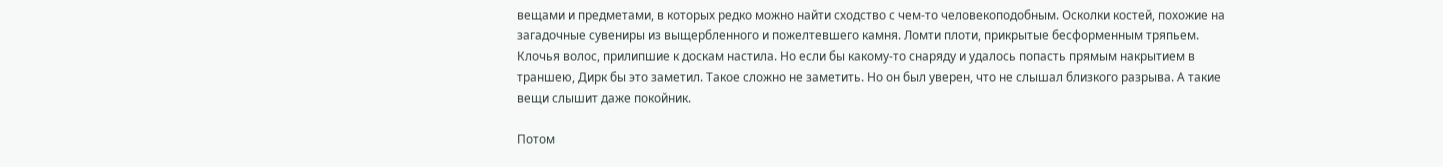вещами и предметами, в которых редко можно найти сходство с чем-то человекоподобным. Осколки костей, похожие на загадочные сувениры из выщербленного и пожелтевшего камня. Ломти плоти, прикрытые бесформенным тряпьем. Клочья волос, прилипшие к доскам настила. Но если бы какому-то снаряду и удалось попасть прямым накрытием в траншею, Дирк бы это заметил. Такое сложно не заметить. Но он был уверен, что не слышал близкого разрыва. А такие вещи слышит даже покойник.

Потом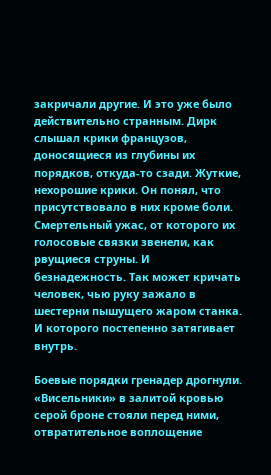закричали другие. И это уже было действительно странным. Дирк слышал крики французов, доносящиеся из глубины их порядков, откуда-то сзади. Жуткие, нехорошие крики. Он понял, что присутствовало в них кроме боли. Смертельный ужас, от которого их голосовые связки звенели, как рвущиеся струны. И безнадежность. Так может кричать человек, чью руку зажало в шестерни пышущего жаром станка. И которого постепенно затягивает внутрь.

Боевые порядки гренадер дрогнули. «Висельники» в залитой кровью серой броне стояли перед ними, отвратительное воплощение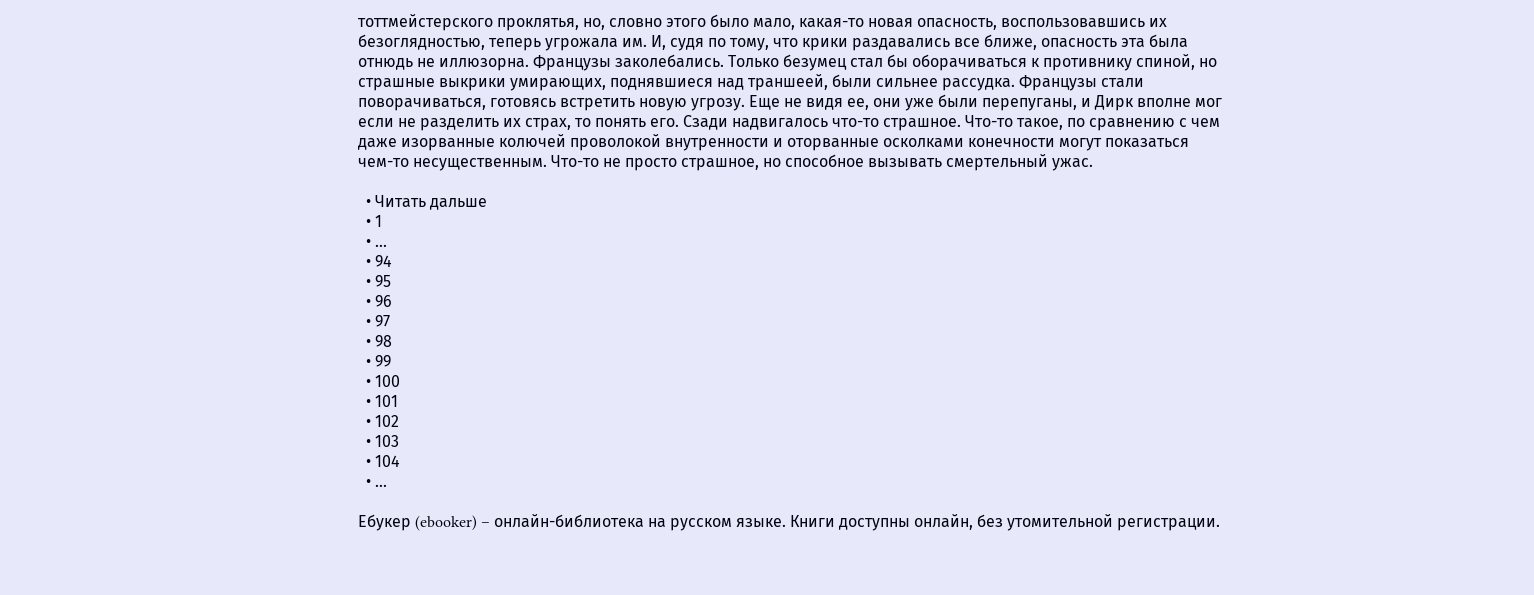тоттмейстерского проклятья, но, словно этого было мало, какая-то новая опасность, воспользовавшись их безоглядностью, теперь угрожала им. И, судя по тому, что крики раздавались все ближе, опасность эта была отнюдь не иллюзорна. Французы заколебались. Только безумец стал бы оборачиваться к противнику спиной, но страшные выкрики умирающих, поднявшиеся над траншеей, были сильнее рассудка. Французы стали поворачиваться, готовясь встретить новую угрозу. Еще не видя ее, они уже были перепуганы, и Дирк вполне мог если не разделить их страх, то понять его. Сзади надвигалось что-то страшное. Что-то такое, по сравнению с чем даже изорванные колючей проволокой внутренности и оторванные осколками конечности могут показаться чем-то несущественным. Что-то не просто страшное, но способное вызывать смертельный ужас.

  • Читать дальше
  • 1
  • ...
  • 94
  • 95
  • 96
  • 97
  • 98
  • 99
  • 100
  • 101
  • 102
  • 103
  • 104
  • ...

Ебукер (ebooker) – онлайн-библиотека на русском языке. Книги доступны онлайн, без утомительной регистрации.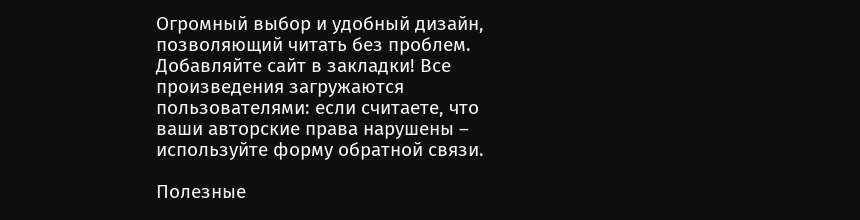Огромный выбор и удобный дизайн, позволяющий читать без проблем. Добавляйте сайт в закладки! Все произведения загружаются пользователями: если считаете, что ваши авторские права нарушены – используйте форму обратной связи.

Полезные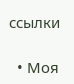ссылки

  • Моя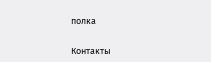полка

Контакты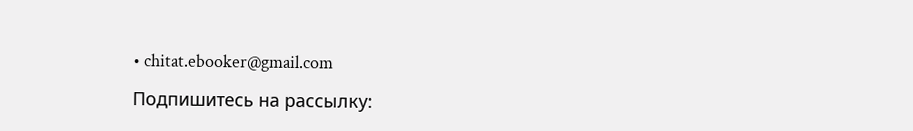• chitat.ebooker@gmail.com

Подпишитесь на рассылку: